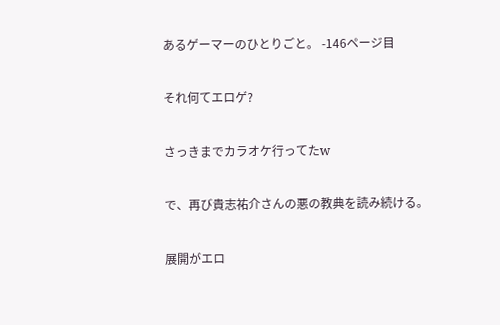あるゲーマーのひとりごと。 -146ページ目

それ何てエロゲ?

さっきまでカラオケ行ってたw

で、再び貴志祐介さんの悪の教典を読み続ける。

展開がエロ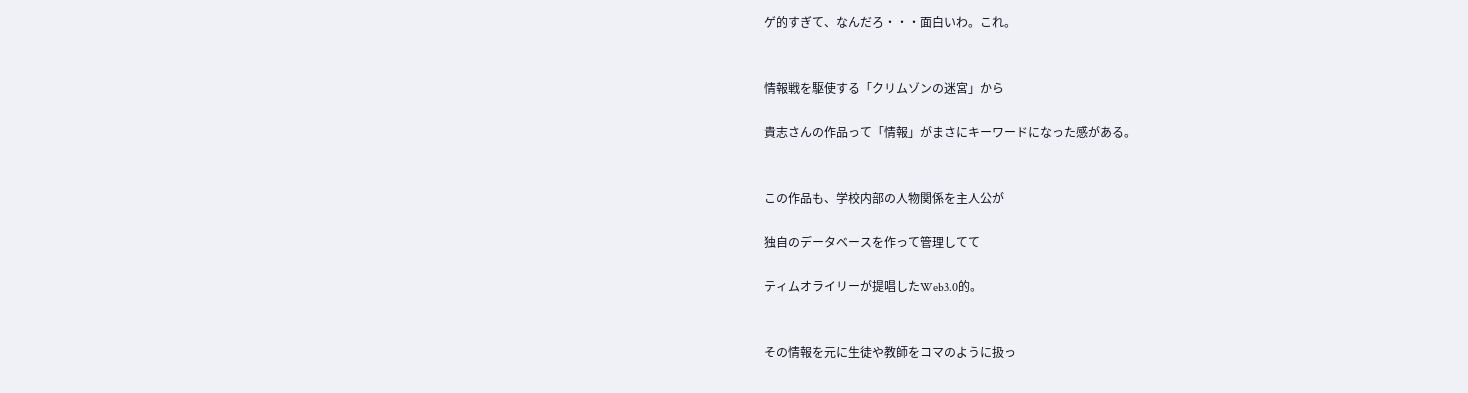ゲ的すぎて、なんだろ・・・面白いわ。これ。


情報戦を駆使する「クリムゾンの迷宮」から

貴志さんの作品って「情報」がまさにキーワードになった感がある。


この作品も、学校内部の人物関係を主人公が

独自のデータベースを作って管理してて

ティムオライリーが提唱したWeb3.0的。


その情報を元に生徒や教師をコマのように扱っ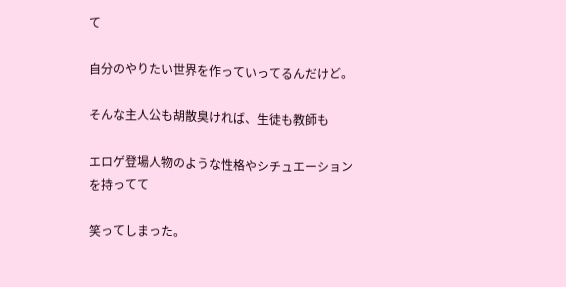て

自分のやりたい世界を作っていってるんだけど。

そんな主人公も胡散臭ければ、生徒も教師も

エロゲ登場人物のような性格やシチュエーションを持ってて

笑ってしまった。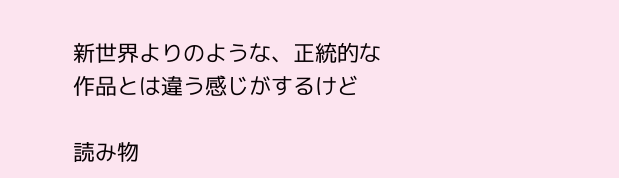新世界よりのような、正統的な作品とは違う感じがするけど

読み物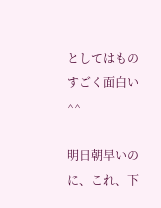としてはものすごく面白い^^

明日朝早いのに、これ、下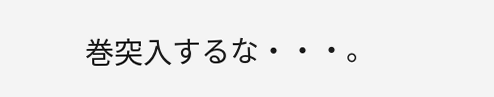巻突入するな・・・。